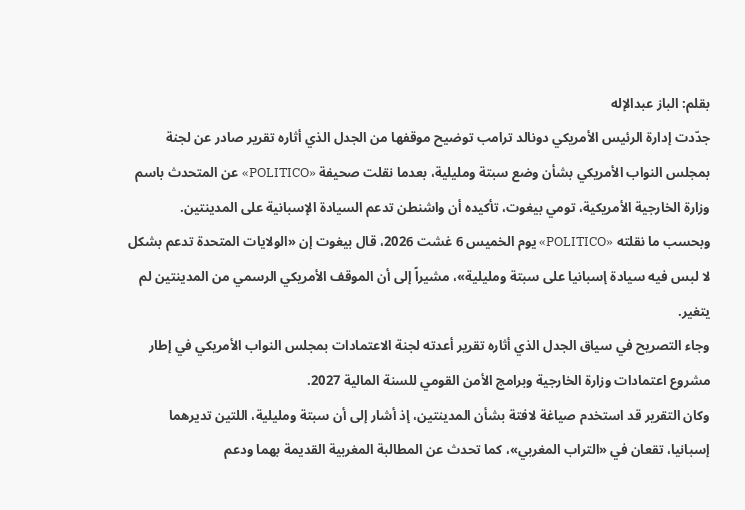بقلم: الباز عبدالإله
جدّدت إدارة الرئيس الأمريكي دونالد ترامب توضيح موقفها من الجدل الذي أثاره تقرير صادر عن لجنة بمجلس النواب الأمريكي بشأن وضع سبتة ومليلية، بعدما نقلت صحيفة «POLITICO» عن المتحدث باسم وزارة الخارجية الأمريكية، تومي بيغوت، تأكيده أن واشنطن تدعم السيادة الإسبانية على المدينتين.
وبحسب ما نقلته «POLITICO» يوم الخميس 6 غشت 2026، قال بيغوت إن «الولايات المتحدة تدعم بشكل لا لبس فيه سيادة إسبانيا على سبتة ومليلية»، مشيراً إلى أن الموقف الأمريكي الرسمي من المدينتين لم يتغير.
وجاء التصريح في سياق الجدل الذي أثاره تقرير أعدته لجنة الاعتمادات بمجلس النواب الأمريكي في إطار مشروع اعتمادات وزارة الخارجية وبرامج الأمن القومي للسنة المالية 2027.
وكان التقرير قد استخدم صياغة لافتة بشأن المدينتين، إذ أشار إلى أن سبتة ومليلية، اللتين تديرهما إسبانيا، تقعان في «التراب المغربي»، كما تحدث عن المطالبة المغربية القديمة بهما ودعم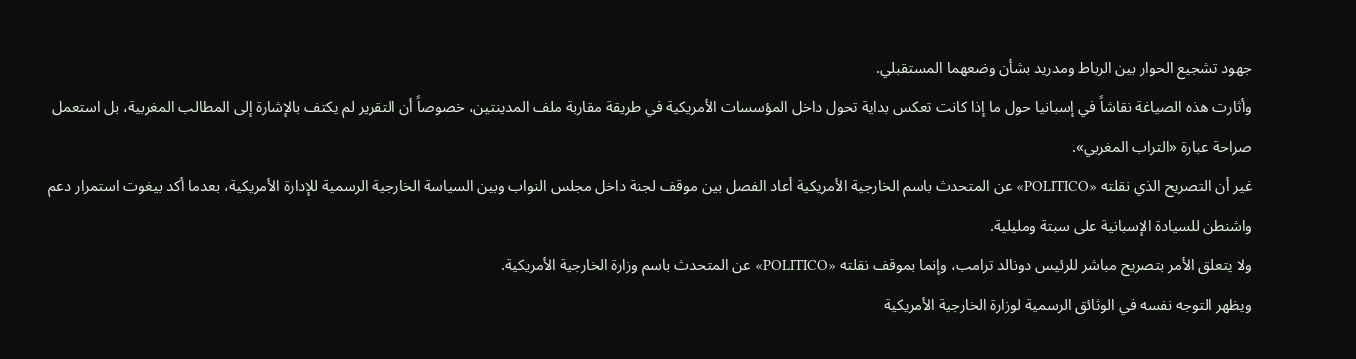جهود تشجيع الحوار بين الرباط ومدريد بشأن وضعهما المستقبلي.
وأثارت هذه الصياغة نقاشاً في إسبانيا حول ما إذا كانت تعكس بداية تحول داخل المؤسسات الأمريكية في طريقة مقاربة ملف المدينتين، خصوصاً أن التقرير لم يكتف بالإشارة إلى المطالب المغربية، بل استعمل صراحة عبارة «التراب المغربي».
غير أن التصريح الذي نقلته «POLITICO» عن المتحدث باسم الخارجية الأمريكية أعاد الفصل بين موقف لجنة داخل مجلس النواب وبين السياسة الخارجية الرسمية للإدارة الأمريكية، بعدما أكد بيغوت استمرار دعم واشنطن للسيادة الإسبانية على سبتة ومليلية.
ولا يتعلق الأمر بتصريح مباشر للرئيس دونالد ترامب، وإنما بموقف نقلته «POLITICO» عن المتحدث باسم وزارة الخارجية الأمريكية.
ويظهر التوجه نفسه في الوثائق الرسمية لوزارة الخارجية الأمريكية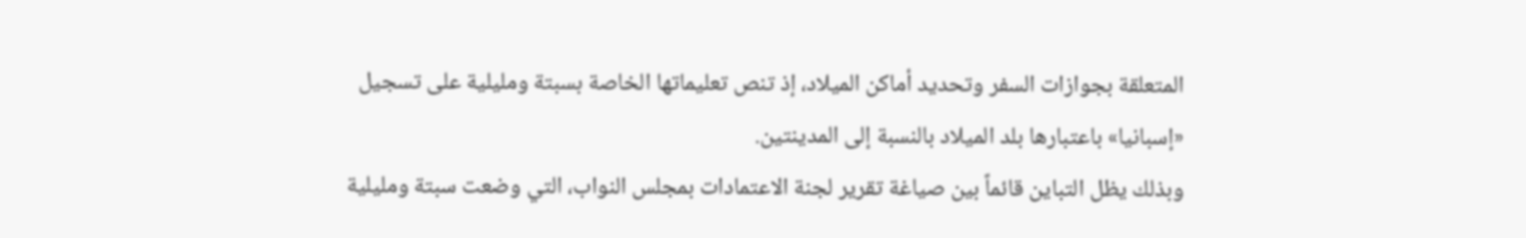المتعلقة بجوازات السفر وتحديد أماكن الميلاد، إذ تنص تعليماتها الخاصة بسبتة ومليلية على تسجيل «إسبانيا» باعتبارها بلد الميلاد بالنسبة إلى المدينتين.
وبذلك يظل التباين قائماً بين صياغة تقرير لجنة الاعتمادات بمجلس النواب، التي وضعت سبتة ومليلية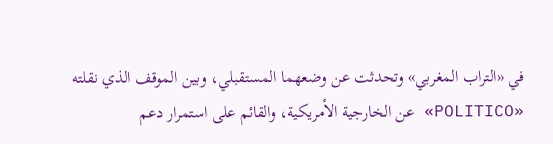في «التراب المغربي» وتحدثت عن وضعهما المستقبلي، وبين الموقف الذي نقلته «POLITICO» عن الخارجية الأمريكية، والقائم على استمرار دعم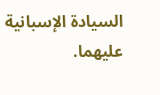السيادة الإسبانية عليهما.